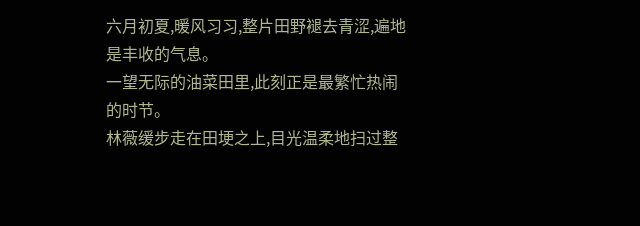六月初夏,暖风习习,整片田野褪去青涩,遍地是丰收的气息。
一望无际的油菜田里,此刻正是最繁忙热闹的时节。
林薇缓步走在田埂之上,目光温柔地扫过整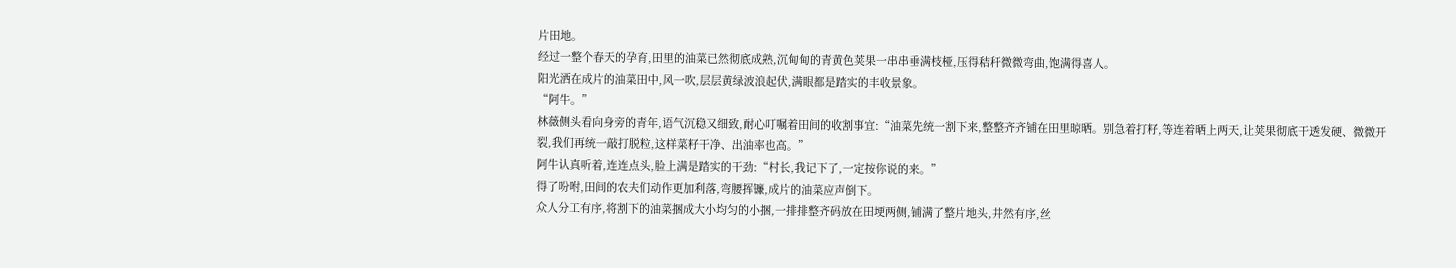片田地。
经过一整个春天的孕育,田里的油菜已然彻底成熟,沉甸甸的青黄色荚果一串串垂满枝桠,压得秸秆微微弯曲,饱满得喜人。
阳光洒在成片的油菜田中,风一吹,层层黄绿波浪起伏,满眼都是踏实的丰收景象。
“阿牛。”
林薇侧头看向身旁的青年,语气沉稳又细致,耐心叮嘱着田间的收割事宜:“油菜先统一割下来,整整齐齐铺在田里晾晒。别急着打籽,等连着晒上两天,让荚果彻底干透发硬、微微开裂,我们再统一敲打脱粒,这样菜籽干净、出油率也高。”
阿牛认真听着,连连点头,脸上满是踏实的干劲:“村长,我记下了,一定按你说的来。”
得了吩咐,田间的农夫们动作更加利落,弯腰挥镰,成片的油菜应声倒下。
众人分工有序,将割下的油菜捆成大小均匀的小捆,一排排整齐码放在田埂两侧,铺满了整片地头,井然有序,丝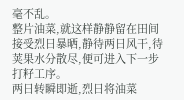毫不乱。
整片油菜,就这样静静留在田间接受烈日暴晒,静待两日风干,待荚果水分散尽,便可进入下一步打籽工序。
两日转瞬即逝,烈日将油菜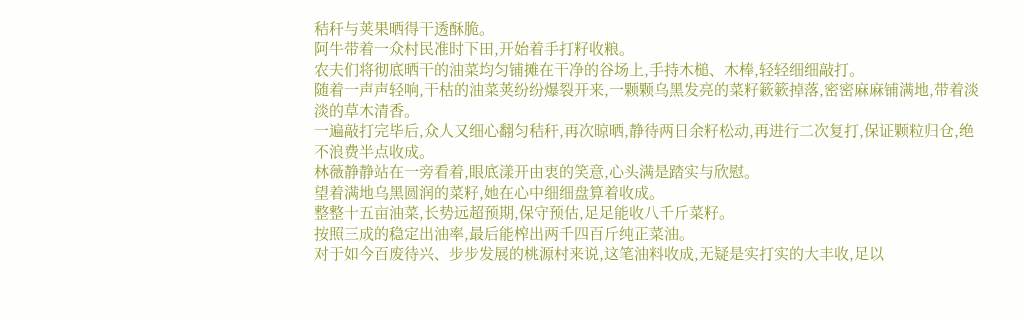秸秆与荚果晒得干透酥脆。
阿牛带着一众村民准时下田,开始着手打籽收粮。
农夫们将彻底晒干的油菜均匀铺摊在干净的谷场上,手持木槌、木棒,轻轻细细敲打。
随着一声声轻响,干枯的油菜荚纷纷爆裂开来,一颗颗乌黑发亮的菜籽簌簌掉落,密密麻麻铺满地,带着淡淡的草木清香。
一遍敲打完毕后,众人又细心翻匀秸秆,再次晾晒,静待两日余籽松动,再进行二次复打,保证颗粒归仓,绝不浪费半点收成。
林薇静静站在一旁看着,眼底漾开由衷的笑意,心头满是踏实与欣慰。
望着满地乌黑圆润的菜籽,她在心中细细盘算着收成。
整整十五亩油菜,长势远超预期,保守预估,足足能收八千斤菜籽。
按照三成的稳定出油率,最后能榨出两千四百斤纯正菜油。
对于如今百废待兴、步步发展的桃源村来说,这笔油料收成,无疑是实打实的大丰收,足以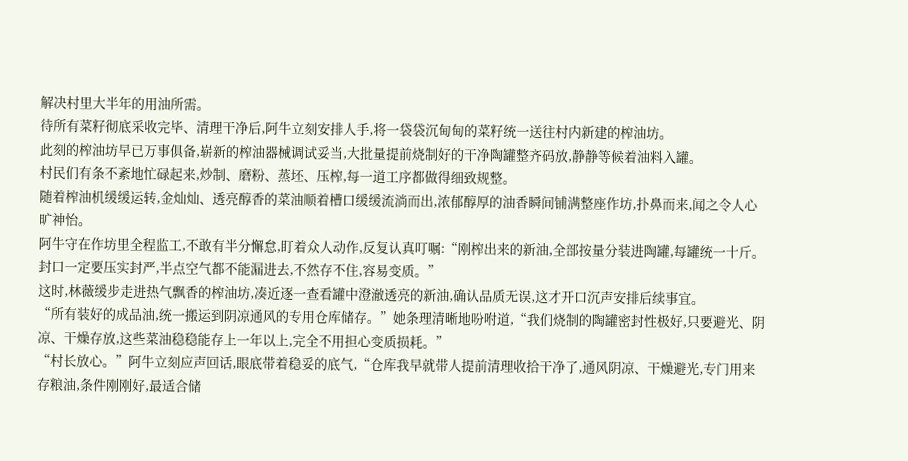解决村里大半年的用油所需。
待所有菜籽彻底采收完毕、清理干净后,阿牛立刻安排人手,将一袋袋沉甸甸的菜籽统一送往村内新建的榨油坊。
此刻的榨油坊早已万事俱备,崭新的榨油器械调试妥当,大批量提前烧制好的干净陶罐整齐码放,静静等候着油料入罐。
村民们有条不紊地忙碌起来,炒制、磨粉、蒸坯、压榨,每一道工序都做得细致规整。
随着榨油机缓缓运转,金灿灿、透亮醇香的菜油顺着槽口缓缓流淌而出,浓郁醇厚的油香瞬间铺满整座作坊,扑鼻而来,闻之令人心旷神怡。
阿牛守在作坊里全程监工,不敢有半分懈怠,盯着众人动作,反复认真叮嘱:“刚榨出来的新油,全部按量分装进陶罐,每罐统一十斤。封口一定要压实封严,半点空气都不能漏进去,不然存不住,容易变质。”
这时,林薇缓步走进热气飘香的榨油坊,凑近逐一查看罐中澄澈透亮的新油,确认品质无误,这才开口沉声安排后续事宜。
“所有装好的成品油,统一搬运到阴凉通风的专用仓库储存。”她条理清晰地吩咐道,“我们烧制的陶罐密封性极好,只要避光、阴凉、干燥存放,这些菜油稳稳能存上一年以上,完全不用担心变质损耗。”
“村长放心。”阿牛立刻应声回话,眼底带着稳妥的底气,“仓库我早就带人提前清理收拾干净了,通风阴凉、干燥避光,专门用来存粮油,条件刚刚好,最适合储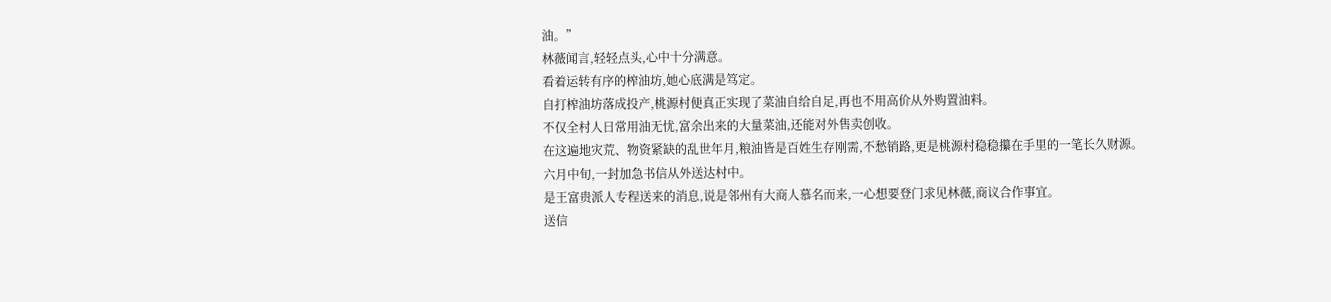油。”
林薇闻言,轻轻点头,心中十分满意。
看着运转有序的榨油坊,她心底满是笃定。
自打榨油坊落成投产,桃源村便真正实现了菜油自给自足,再也不用高价从外购置油料。
不仅全村人日常用油无忧,富余出来的大量菜油,还能对外售卖创收。
在这遍地灾荒、物资紧缺的乱世年月,粮油皆是百姓生存刚需,不愁销路,更是桃源村稳稳攥在手里的一笔长久财源。
六月中旬,一封加急书信从外送达村中。
是王富贵派人专程送来的消息,说是邻州有大商人慕名而来,一心想要登门求见林薇,商议合作事宜。
送信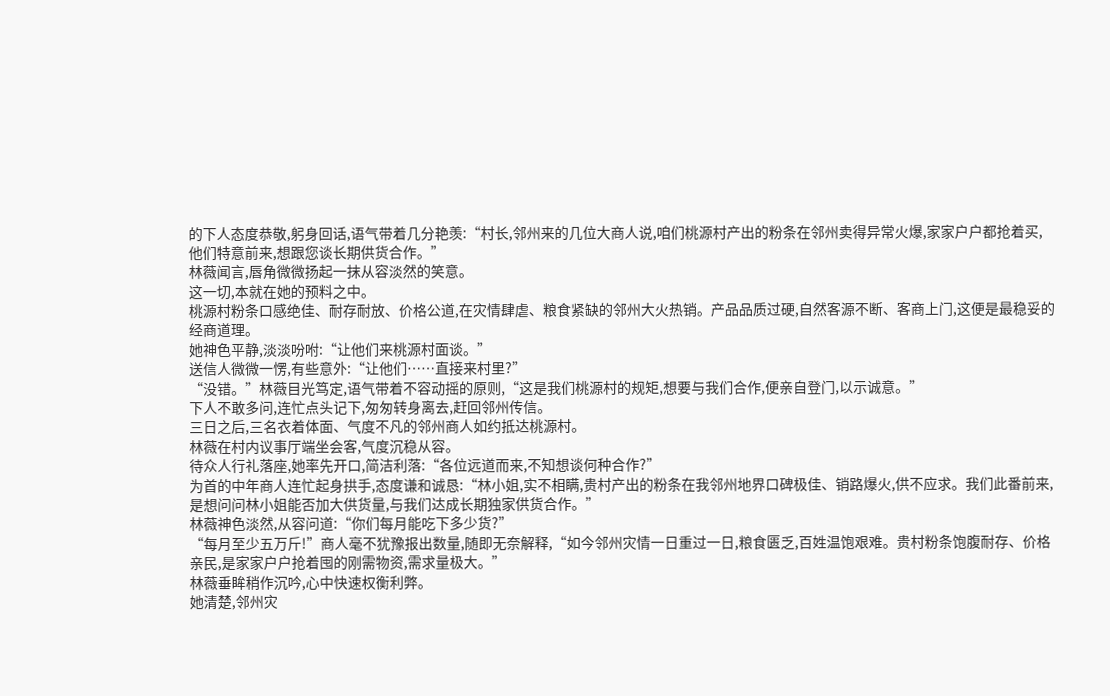的下人态度恭敬,躬身回话,语气带着几分艳羡:“村长,邻州来的几位大商人说,咱们桃源村产出的粉条在邻州卖得异常火爆,家家户户都抢着买,他们特意前来,想跟您谈长期供货合作。”
林薇闻言,唇角微微扬起一抹从容淡然的笑意。
这一切,本就在她的预料之中。
桃源村粉条口感绝佳、耐存耐放、价格公道,在灾情肆虐、粮食紧缺的邻州大火热销。产品品质过硬,自然客源不断、客商上门,这便是最稳妥的经商道理。
她神色平静,淡淡吩咐:“让他们来桃源村面谈。”
送信人微微一愣,有些意外:“让他们……直接来村里?”
“没错。”林薇目光笃定,语气带着不容动摇的原则,“这是我们桃源村的规矩,想要与我们合作,便亲自登门,以示诚意。”
下人不敢多问,连忙点头记下,匆匆转身离去,赶回邻州传信。
三日之后,三名衣着体面、气度不凡的邻州商人如约抵达桃源村。
林薇在村内议事厅端坐会客,气度沉稳从容。
待众人行礼落座,她率先开口,简洁利落:“各位远道而来,不知想谈何种合作?”
为首的中年商人连忙起身拱手,态度谦和诚恳:“林小姐,实不相瞒,贵村产出的粉条在我邻州地界口碑极佳、销路爆火,供不应求。我们此番前来,是想问问林小姐能否加大供货量,与我们达成长期独家供货合作。”
林薇神色淡然,从容问道:“你们每月能吃下多少货?”
“每月至少五万斤!”商人毫不犹豫报出数量,随即无奈解释,“如今邻州灾情一日重过一日,粮食匮乏,百姓温饱艰难。贵村粉条饱腹耐存、价格亲民,是家家户户抢着囤的刚需物资,需求量极大。”
林薇垂眸稍作沉吟,心中快速权衡利弊。
她清楚,邻州灾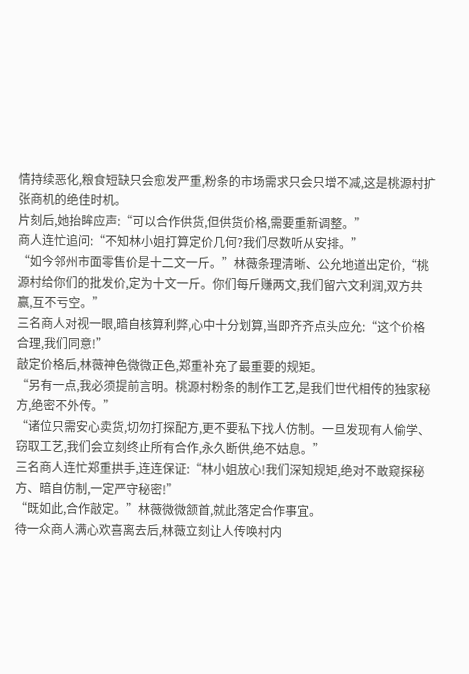情持续恶化,粮食短缺只会愈发严重,粉条的市场需求只会只增不减,这是桃源村扩张商机的绝佳时机。
片刻后,她抬眸应声:“可以合作供货,但供货价格,需要重新调整。”
商人连忙追问:“不知林小姐打算定价几何?我们尽数听从安排。”
“如今邻州市面零售价是十二文一斤。”林薇条理清晰、公允地道出定价,“桃源村给你们的批发价,定为十文一斤。你们每斤赚两文,我们留六文利润,双方共赢,互不亏空。”
三名商人对视一眼,暗自核算利弊,心中十分划算,当即齐齐点头应允:“这个价格合理,我们同意!”
敲定价格后,林薇神色微微正色,郑重补充了最重要的规矩。
“另有一点,我必须提前言明。桃源村粉条的制作工艺,是我们世代相传的独家秘方,绝密不外传。”
“诸位只需安心卖货,切勿打探配方,更不要私下找人仿制。一旦发现有人偷学、窃取工艺,我们会立刻终止所有合作,永久断供,绝不姑息。”
三名商人连忙郑重拱手,连连保证:“林小姐放心!我们深知规矩,绝对不敢窥探秘方、暗自仿制,一定严守秘密!”
“既如此,合作敲定。”林薇微微颔首,就此落定合作事宜。
待一众商人满心欢喜离去后,林薇立刻让人传唤村内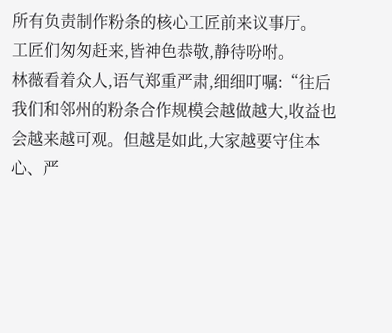所有负责制作粉条的核心工匠前来议事厅。
工匠们匆匆赶来,皆神色恭敬,静待吩咐。
林薇看着众人,语气郑重严肃,细细叮嘱:“往后我们和邻州的粉条合作规模会越做越大,收益也会越来越可观。但越是如此,大家越要守住本心、严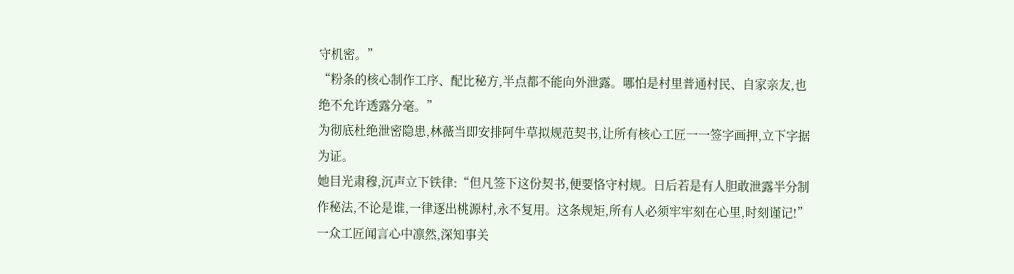守机密。”
“粉条的核心制作工序、配比秘方,半点都不能向外泄露。哪怕是村里普通村民、自家亲友,也绝不允许透露分毫。”
为彻底杜绝泄密隐患,林薇当即安排阿牛草拟规范契书,让所有核心工匠一一签字画押,立下字据为证。
她目光肃穆,沉声立下铁律:“但凡签下这份契书,便要恪守村规。日后若是有人胆敢泄露半分制作秘法,不论是谁,一律逐出桃源村,永不复用。这条规矩,所有人必须牢牢刻在心里,时刻谨记!”
一众工匠闻言心中凛然,深知事关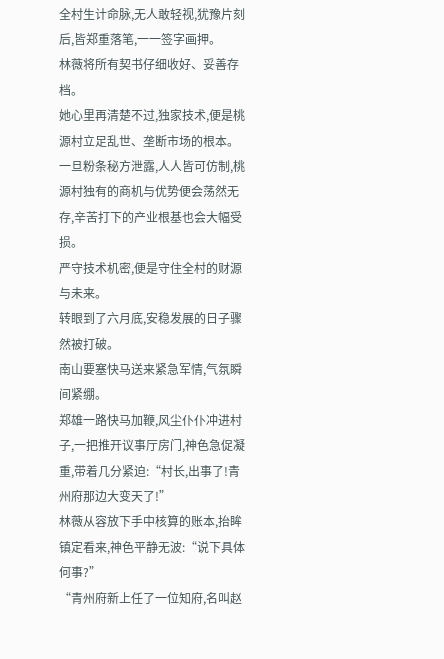全村生计命脉,无人敢轻视,犹豫片刻后,皆郑重落笔,一一签字画押。
林薇将所有契书仔细收好、妥善存档。
她心里再清楚不过,独家技术,便是桃源村立足乱世、垄断市场的根本。
一旦粉条秘方泄露,人人皆可仿制,桃源村独有的商机与优势便会荡然无存,辛苦打下的产业根基也会大幅受损。
严守技术机密,便是守住全村的财源与未来。
转眼到了六月底,安稳发展的日子骤然被打破。
南山要塞快马送来紧急军情,气氛瞬间紧绷。
郑雄一路快马加鞭,风尘仆仆冲进村子,一把推开议事厅房门,神色急促凝重,带着几分紧迫:“村长,出事了!青州府那边大变天了!”
林薇从容放下手中核算的账本,抬眸镇定看来,神色平静无波:“说下具体何事?”
“青州府新上任了一位知府,名叫赵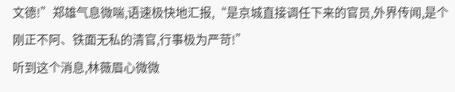文德!”郑雄气息微喘,语速极快地汇报,“是京城直接调任下来的官员,外界传闻,是个刚正不阿、铁面无私的清官,行事极为严苛!”
听到这个消息,林薇眉心微微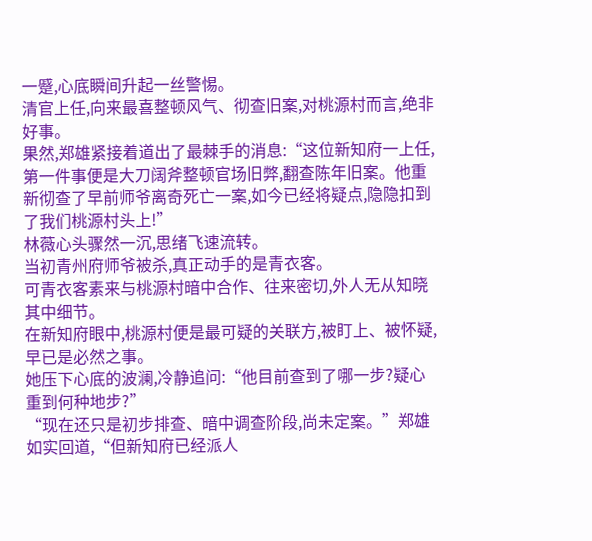一蹙,心底瞬间升起一丝警惕。
清官上任,向来最喜整顿风气、彻查旧案,对桃源村而言,绝非好事。
果然,郑雄紧接着道出了最棘手的消息:“这位新知府一上任,第一件事便是大刀阔斧整顿官场旧弊,翻查陈年旧案。他重新彻查了早前师爷离奇死亡一案,如今已经将疑点,隐隐扣到了我们桃源村头上!”
林薇心头骤然一沉,思绪飞速流转。
当初青州府师爷被杀,真正动手的是青衣客。
可青衣客素来与桃源村暗中合作、往来密切,外人无从知晓其中细节。
在新知府眼中,桃源村便是最可疑的关联方,被盯上、被怀疑,早已是必然之事。
她压下心底的波澜,冷静追问:“他目前查到了哪一步?疑心重到何种地步?”
“现在还只是初步排查、暗中调查阶段,尚未定案。”郑雄如实回道,“但新知府已经派人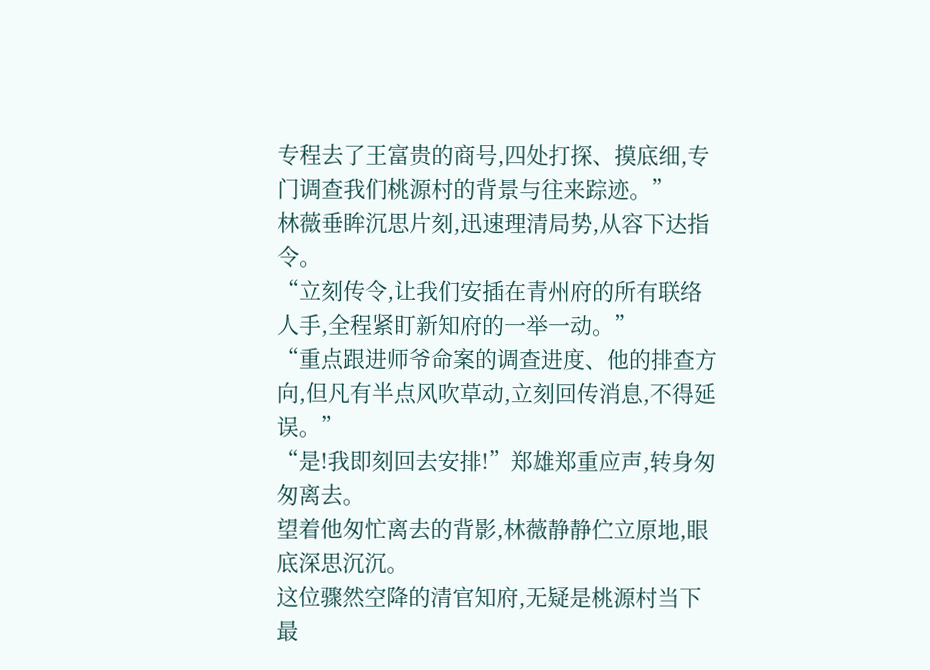专程去了王富贵的商号,四处打探、摸底细,专门调查我们桃源村的背景与往来踪迹。”
林薇垂眸沉思片刻,迅速理清局势,从容下达指令。
“立刻传令,让我们安插在青州府的所有联络人手,全程紧盯新知府的一举一动。”
“重点跟进师爷命案的调查进度、他的排查方向,但凡有半点风吹草动,立刻回传消息,不得延误。”
“是!我即刻回去安排!”郑雄郑重应声,转身匆匆离去。
望着他匆忙离去的背影,林薇静静伫立原地,眼底深思沉沉。
这位骤然空降的清官知府,无疑是桃源村当下最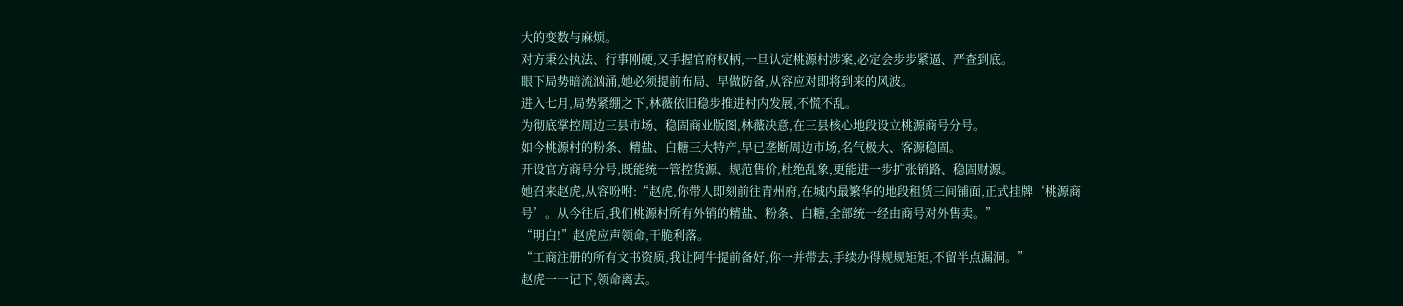大的变数与麻烦。
对方秉公执法、行事刚硬,又手握官府权柄,一旦认定桃源村涉案,必定会步步紧逼、严查到底。
眼下局势暗流汹涌,她必须提前布局、早做防备,从容应对即将到来的风波。
进入七月,局势紧绷之下,林薇依旧稳步推进村内发展,不慌不乱。
为彻底掌控周边三县市场、稳固商业版图,林薇决意,在三县核心地段设立桃源商号分号。
如今桃源村的粉条、精盐、白糖三大特产,早已垄断周边市场,名气极大、客源稳固。
开设官方商号分号,既能统一管控货源、规范售价,杜绝乱象,更能进一步扩张销路、稳固财源。
她召来赵虎,从容吩咐:“赵虎,你带人即刻前往青州府,在城内最繁华的地段租赁三间铺面,正式挂牌‘桃源商号’。从今往后,我们桃源村所有外销的精盐、粉条、白糖,全部统一经由商号对外售卖。”
“明白!”赵虎应声领命,干脆利落。
“工商注册的所有文书资质,我让阿牛提前备好,你一并带去,手续办得规规矩矩,不留半点漏洞。”
赵虎一一记下,领命离去。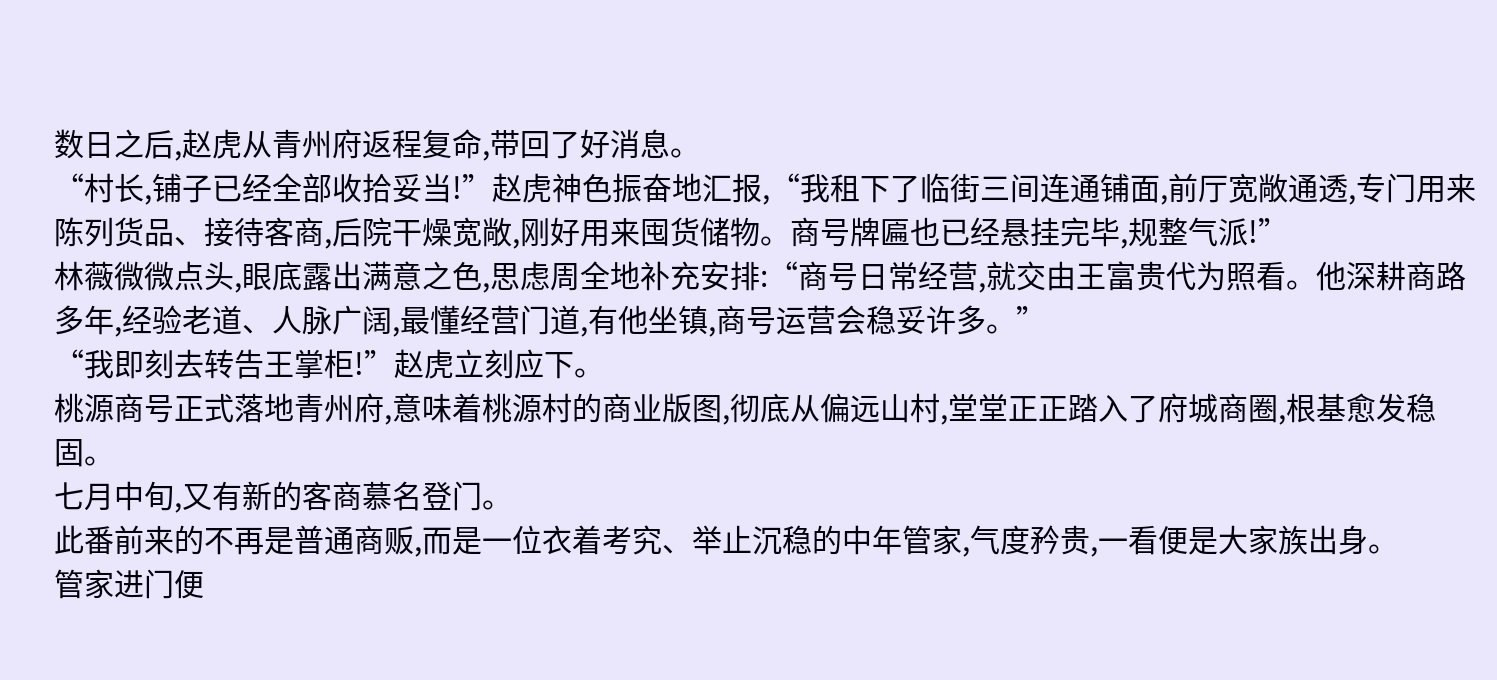数日之后,赵虎从青州府返程复命,带回了好消息。
“村长,铺子已经全部收拾妥当!”赵虎神色振奋地汇报,“我租下了临街三间连通铺面,前厅宽敞通透,专门用来陈列货品、接待客商,后院干燥宽敞,刚好用来囤货储物。商号牌匾也已经悬挂完毕,规整气派!”
林薇微微点头,眼底露出满意之色,思虑周全地补充安排:“商号日常经营,就交由王富贵代为照看。他深耕商路多年,经验老道、人脉广阔,最懂经营门道,有他坐镇,商号运营会稳妥许多。”
“我即刻去转告王掌柜!”赵虎立刻应下。
桃源商号正式落地青州府,意味着桃源村的商业版图,彻底从偏远山村,堂堂正正踏入了府城商圈,根基愈发稳固。
七月中旬,又有新的客商慕名登门。
此番前来的不再是普通商贩,而是一位衣着考究、举止沉稳的中年管家,气度矜贵,一看便是大家族出身。
管家进门便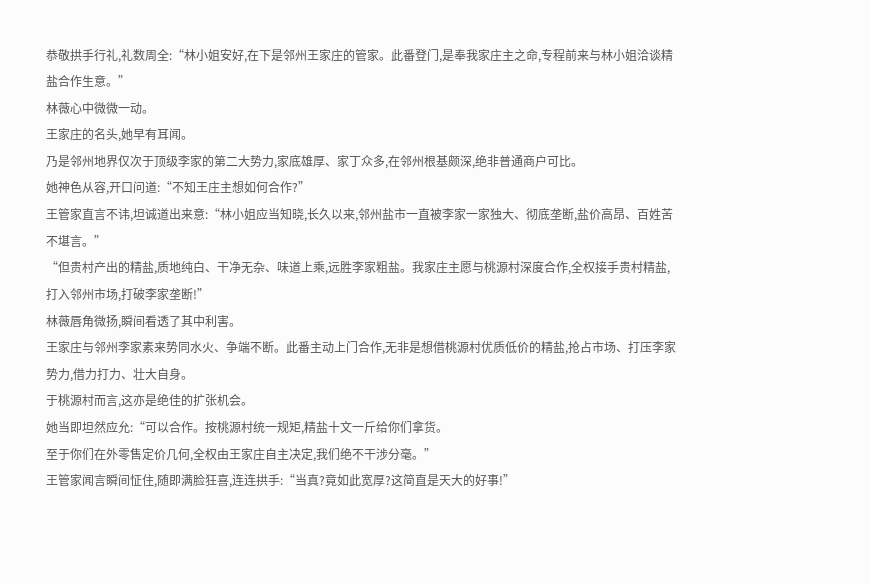恭敬拱手行礼,礼数周全:“林小姐安好,在下是邻州王家庄的管家。此番登门,是奉我家庄主之命,专程前来与林小姐洽谈精盐合作生意。”
林薇心中微微一动。
王家庄的名头,她早有耳闻。
乃是邻州地界仅次于顶级李家的第二大势力,家底雄厚、家丁众多,在邻州根基颇深,绝非普通商户可比。
她神色从容,开口问道:“不知王庄主想如何合作?”
王管家直言不讳,坦诚道出来意:“林小姐应当知晓,长久以来,邻州盐市一直被李家一家独大、彻底垄断,盐价高昂、百姓苦不堪言。”
“但贵村产出的精盐,质地纯白、干净无杂、味道上乘,远胜李家粗盐。我家庄主愿与桃源村深度合作,全权接手贵村精盐,打入邻州市场,打破李家垄断!”
林薇唇角微扬,瞬间看透了其中利害。
王家庄与邻州李家素来势同水火、争端不断。此番主动上门合作,无非是想借桃源村优质低价的精盐,抢占市场、打压李家势力,借力打力、壮大自身。
于桃源村而言,这亦是绝佳的扩张机会。
她当即坦然应允:“可以合作。按桃源村统一规矩,精盐十文一斤给你们拿货。
至于你们在外零售定价几何,全权由王家庄自主决定,我们绝不干涉分毫。”
王管家闻言瞬间怔住,随即满脸狂喜,连连拱手:“当真?竟如此宽厚?这简直是天大的好事!”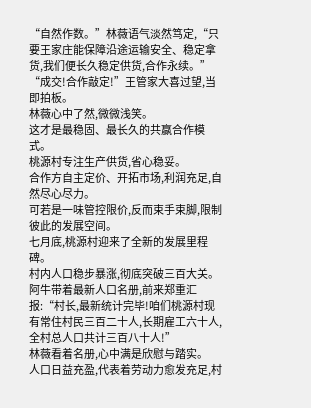“自然作数。”林薇语气淡然笃定,“只要王家庄能保障沿途运输安全、稳定拿货,我们便长久稳定供货,合作永续。”
“成交!合作敲定!”王管家大喜过望,当即拍板。
林薇心中了然,微微浅笑。
这才是最稳固、最长久的共赢合作模式。
桃源村专注生产供货,省心稳妥。
合作方自主定价、开拓市场,利润充足,自然尽心尽力。
可若是一味管控限价,反而束手束脚,限制彼此的发展空间。
七月底,桃源村迎来了全新的发展里程碑。
村内人口稳步暴涨,彻底突破三百大关。
阿牛带着最新人口名册,前来郑重汇报:“村长,最新统计完毕!咱们桃源村现有常住村民三百二十人,长期雇工六十人,全村总人口共计三百八十人!”
林薇看着名册,心中满是欣慰与踏实。
人口日益充盈,代表着劳动力愈发充足,村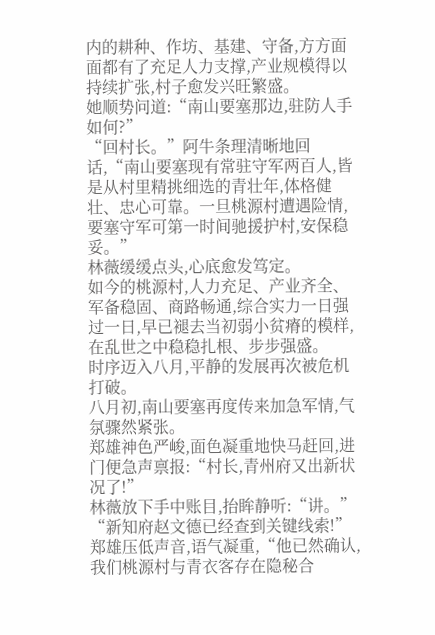内的耕种、作坊、基建、守备,方方面面都有了充足人力支撑,产业规模得以持续扩张,村子愈发兴旺繁盛。
她顺势问道:“南山要塞那边,驻防人手如何?”
“回村长。”阿牛条理清晰地回话,“南山要塞现有常驻守军两百人,皆是从村里精挑细选的青壮年,体格健壮、忠心可靠。一旦桃源村遭遇险情,要塞守军可第一时间驰援护村,安保稳妥。”
林薇缓缓点头,心底愈发笃定。
如今的桃源村,人力充足、产业齐全、军备稳固、商路畅通,综合实力一日强过一日,早已褪去当初弱小贫瘠的模样,在乱世之中稳稳扎根、步步强盛。
时序迈入八月,平静的发展再次被危机打破。
八月初,南山要塞再度传来加急军情,气氛骤然紧张。
郑雄神色严峻,面色凝重地快马赶回,进门便急声禀报:“村长,青州府又出新状况了!”
林薇放下手中账目,抬眸静听:“讲。”
“新知府赵文德已经查到关键线索!”郑雄压低声音,语气凝重,“他已然确认,我们桃源村与青衣客存在隐秘合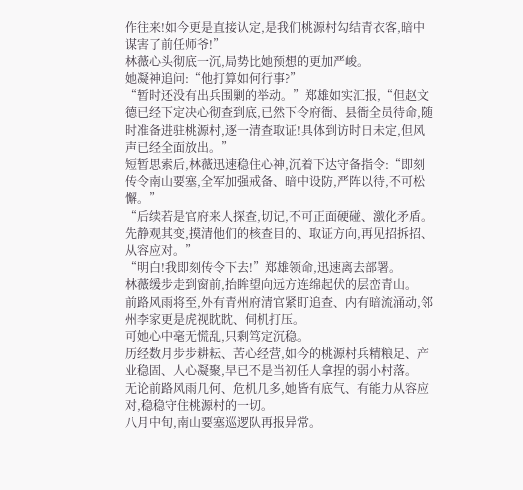作往来!如今更是直接认定,是我们桃源村勾结青衣客,暗中谋害了前任师爷!”
林薇心头彻底一沉,局势比她预想的更加严峻。
她凝神追问:“他打算如何行事?”
“暂时还没有出兵围剿的举动。”郑雄如实汇报,“但赵文德已经下定决心彻查到底,已然下令府衙、县衙全员待命,随时准备进驻桃源村,逐一清查取证!具体到访时日未定,但风声已经全面放出。”
短暂思索后,林薇迅速稳住心神,沉着下达守备指令:“即刻传令南山要塞,全军加强戒备、暗中设防,严阵以待,不可松懈。”
“后续若是官府来人探查,切记,不可正面硬碰、激化矛盾。先静观其变,摸清他们的核查目的、取证方向,再见招拆招、从容应对。”
“明白!我即刻传令下去!”郑雄领命,迅速离去部署。
林薇缓步走到窗前,抬眸望向远方连绵起伏的层峦青山。
前路风雨将至,外有青州府清官紧盯追查、内有暗流涌动,邻州李家更是虎视眈眈、伺机打压。
可她心中毫无慌乱,只剩笃定沉稳。
历经数月步步耕耘、苦心经营,如今的桃源村兵精粮足、产业稳固、人心凝聚,早已不是当初任人拿捏的弱小村落。
无论前路风雨几何、危机几多,她皆有底气、有能力从容应对,稳稳守住桃源村的一切。
八月中旬,南山要塞巡逻队再报异常。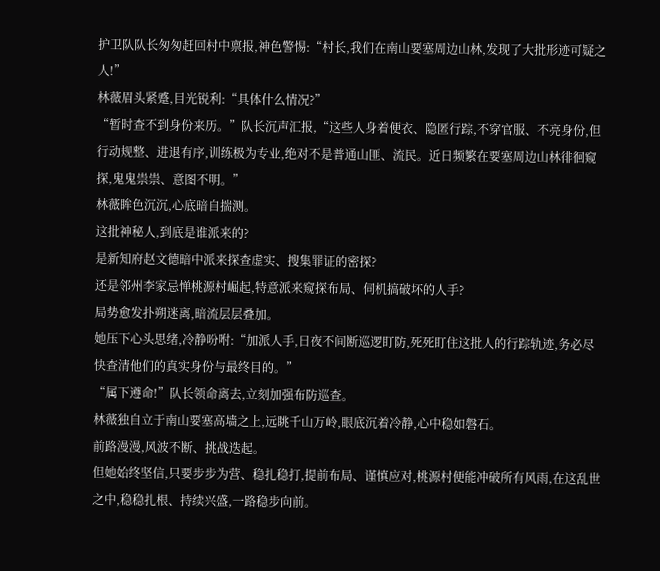护卫队队长匆匆赶回村中禀报,神色警惕:“村长,我们在南山要塞周边山林,发现了大批形迹可疑之人!”
林薇眉头紧蹙,目光锐利:“具体什么情况?”
“暂时查不到身份来历。”队长沉声汇报,“这些人身着便衣、隐匿行踪,不穿官服、不亮身份,但行动规整、进退有序,训练极为专业,绝对不是普通山匪、流民。近日频繁在要塞周边山林徘徊窥探,鬼鬼祟祟、意图不明。”
林薇眸色沉沉,心底暗自揣测。
这批神秘人,到底是谁派来的?
是新知府赵文德暗中派来探查虚实、搜集罪证的密探?
还是邻州李家忌惮桃源村崛起,特意派来窥探布局、伺机搞破坏的人手?
局势愈发扑朔迷离,暗流层层叠加。
她压下心头思绪,冷静吩咐:“加派人手,日夜不间断巡逻盯防,死死盯住这批人的行踪轨迹,务必尽快查清他们的真实身份与最终目的。”
“属下遵命!”队长领命离去,立刻加强布防巡查。
林薇独自立于南山要塞高墙之上,远眺千山万岭,眼底沉着冷静,心中稳如磐石。
前路漫漫,风波不断、挑战迭起。
但她始终坚信,只要步步为营、稳扎稳打,提前布局、谨慎应对,桃源村便能冲破所有风雨,在这乱世之中,稳稳扎根、持续兴盛,一路稳步向前。